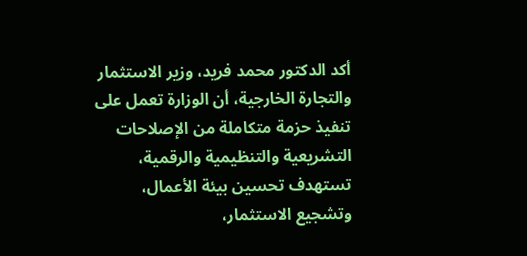أكد الدكتور محمد فريد، وزير الاستثمار والتجارة الخارجية، أن الوزارة تعمل على تنفيذ حزمة متكاملة من الإصلاحات التشريعية والتنظيمية والرقمية، تستهدف تحسين بيئة الأعمال، وتشجيع الاستثمار،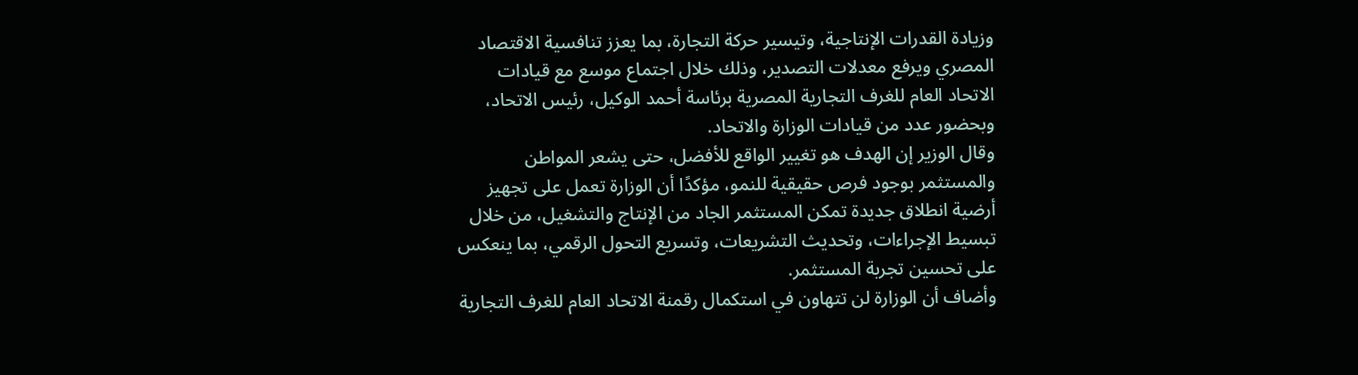وزيادة القدرات الإنتاجية، وتيسير حركة التجارة، بما يعزز تنافسية الاقتصاد المصري ويرفع معدلات التصدير، وذلك خلال اجتماع موسع مع قيادات الاتحاد العام للغرف التجارية المصرية برئاسة أحمد الوكيل، رئيس الاتحاد، وبحضور عدد من قيادات الوزارة والاتحاد.
وقال الوزير إن الهدف هو تغيير الواقع للأفضل، حتى يشعر المواطن والمستثمر بوجود فرص حقيقية للنمو، مؤكدًا أن الوزارة تعمل على تجهيز أرضية انطلاق جديدة تمكن المستثمر الجاد من الإنتاج والتشغيل، من خلال تبسيط الإجراءات، وتحديث التشريعات، وتسريع التحول الرقمي، بما ينعكس على تحسين تجربة المستثمر.
وأضاف أن الوزارة لن تتهاون في استكمال رقمنة الاتحاد العام للغرف التجارية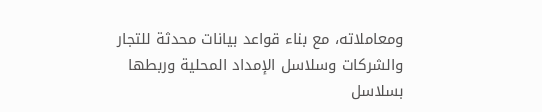ومعاملاته، مع بناء قواعد بيانات محدثة للتجار والشركات وسلاسل الإمداد المحلية وربطها بسلاسل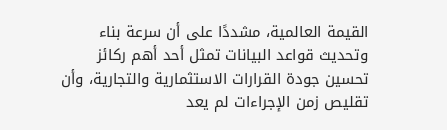القيمة العالمية، مشددًا على أن سرعة بناء وتحديث قواعد البيانات تمثل أحد أهم ركائز تحسين جودة القرارات الاستثمارية والتجارية، وأن تقليص زمن الإجراءات لم يعد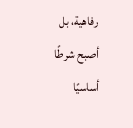رفاهية، بل أصبح شرطًا أساسيًا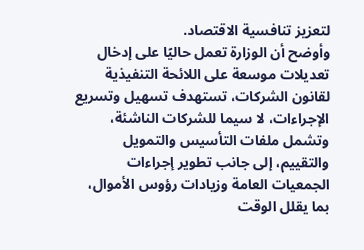لتعزيز تنافسية الاقتصاد.
وأوضح أن الوزارة تعمل حاليًا على إدخال تعديلات موسعة على اللائحة التنفيذية لقانون الشركات، تستهدف تسهيل وتسريع الإجراءات، لا سيما للشركات الناشئة، وتشمل ملفات التأسيس والتمويل والتقييم، إلى جانب تطوير إجراءات الجمعيات العامة وزيادات رؤوس الأموال، بما يقلل الوقت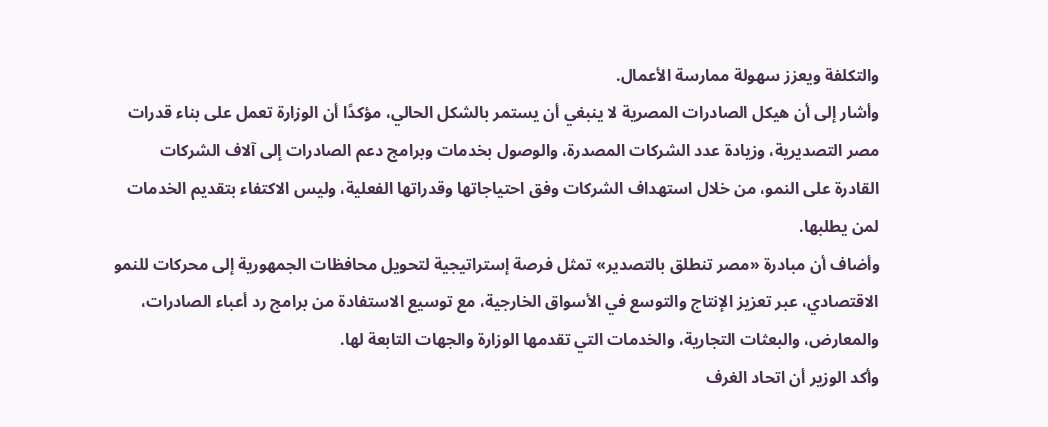والتكلفة ويعزز سهولة ممارسة الأعمال.
وأشار إلى أن هيكل الصادرات المصرية لا ينبغي أن يستمر بالشكل الحالي، مؤكدًا أن الوزارة تعمل على بناء قدرات مصر التصديرية، وزيادة عدد الشركات المصدرة، والوصول بخدمات وبرامج دعم الصادرات إلى آلاف الشركات القادرة على النمو، من خلال استهداف الشركات وفق احتياجاتها وقدراتها الفعلية، وليس الاكتفاء بتقديم الخدمات لمن يطلبها.
وأضاف أن مبادرة «مصر تنطلق بالتصدير» تمثل فرصة إستراتيجية لتحويل محافظات الجمهورية إلى محركات للنمو الاقتصادي، عبر تعزيز الإنتاج والتوسع في الأسواق الخارجية، مع توسيع الاستفادة من برامج رد أعباء الصادرات، والمعارض، والبعثات التجارية، والخدمات التي تقدمها الوزارة والجهات التابعة لها.
وأكد الوزير أن اتحاد الغرف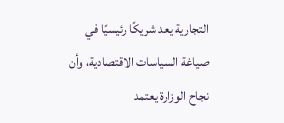التجارية يعد شريكًا رئيسيًا في صياغة السياسات الاقتصادية، وأن نجاح الوزارة يعتمد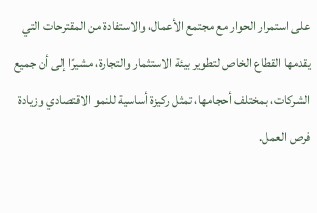على استمرار الحوار مع مجتمع الأعمال، والاستفادة من المقترحات التي يقدمها القطاع الخاص لتطوير بيئة الاستثمار والتجارة، مشيرًا إلى أن جميع الشركات، بمختلف أحجامها، تمثل ركيزة أساسية للنمو الاقتصادي وزيادة فرص العمل.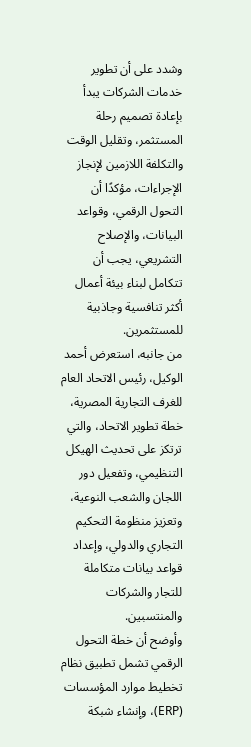وشدد على أن تطوير خدمات الشركات يبدأ بإعادة تصميم رحلة المستثمر، وتقليل الوقت والتكلفة اللازمين لإنجاز الإجراءات، مؤكدًا أن التحول الرقمي، وقواعد البيانات، والإصلاح التشريعي، يجب أن تتكامل لبناء بيئة أعمال أكثر تنافسية وجاذبية للمستثمرين.
من جانبه، استعرض أحمد الوكيل، رئيس الاتحاد العام للغرف التجارية المصرية، خطة تطوير الاتحاد، والتي ترتكز على تحديث الهيكل التنظيمي، وتفعيل دور اللجان والشعب النوعية، وتعزيز منظومة التحكيم التجاري والدولي، وإعداد قواعد بيانات متكاملة للتجار والشركات والمنتسبين.
وأوضح أن خطة التحول الرقمي تشمل تطبيق نظام تخطيط موارد المؤسسات (ERP)، وإنشاء شبكة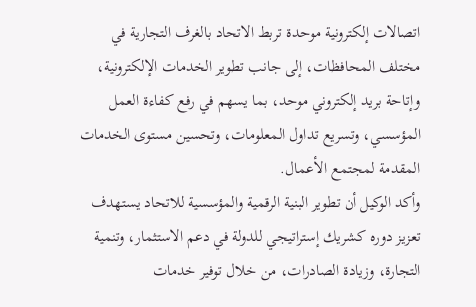اتصالات إلكترونية موحدة تربط الاتحاد بالغرف التجارية في مختلف المحافظات، إلى جانب تطوير الخدمات الإلكترونية، وإتاحة بريد إلكتروني موحد، بما يسهم في رفع كفاءة العمل المؤسسي، وتسريع تداول المعلومات، وتحسين مستوى الخدمات المقدمة لمجتمع الأعمال.
وأكد الوكيل أن تطوير البنية الرقمية والمؤسسية للاتحاد يستهدف تعزيز دوره كشريك إستراتيجي للدولة في دعم الاستثمار، وتنمية التجارة، وزيادة الصادرات، من خلال توفير خدمات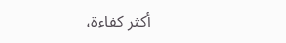أكثر كفاءة،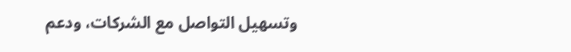وتسهيل التواصل مع الشركات، ودعم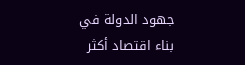جهود الدولة في بناء اقتصاد أكثر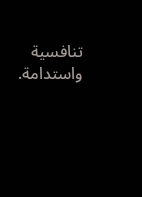تنافسية واستدامة.